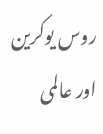روس یوکرین اور عالمی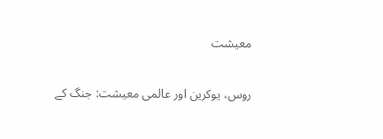معیشت

روس، یوکرین اور عالمی معیشت: جنگ کے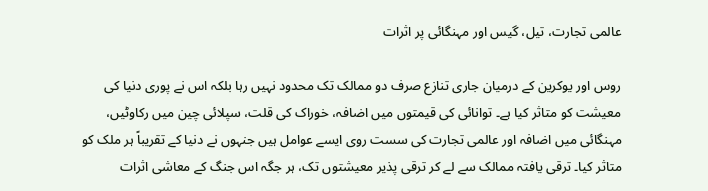عالمی تجارت، تیل، گیس اور مہنگائی پر اثرات

روس اور یوکرین کے درمیان جاری تنازع صرف دو ممالک تک محدود نہیں رہا بلکہ اس نے پوری دنیا کی معیشت کو متاثر کیا ہے۔ توانائی کی قیمتوں میں اضافہ، خوراک کی قلت، سپلائی چین میں رکاوٹیں، مہنگائی میں اضافہ اور عالمی تجارت کی سست روی ایسے عوامل ہیں جنہوں نے دنیا کے تقریباً ہر ملک کو متاثر کیا۔ ترقی یافتہ ممالک سے لے کر ترقی پذیر معیشتوں تک، ہر جگہ اس جنگ کے معاشی اثرات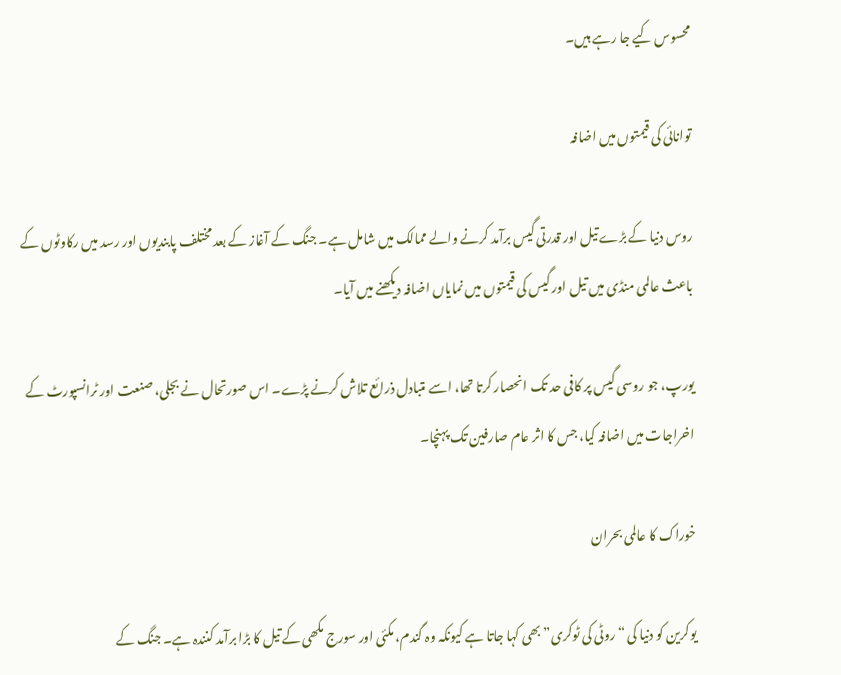محسوس کیے جا رہے ہیں۔

توانائی کی قیمتوں میں اضافہ

روس دنیا کے بڑے تیل اور قدرتی گیس برآمد کرنے والے ممالک میں شامل ہے۔ جنگ کے آغاز کے بعد مختلف پابندیوں اور رسد میں رکاوٹوں کے باعث عالمی منڈی میں تیل اور گیس کی قیمتوں میں نمایاں اضافہ دیکھنے میں آیا۔

یورپ، جو روسی گیس پر کافی حد تک انحصار کرتا تھا، اسے متبادل ذرائع تلاش کرنے پڑے۔ اس صورتحال نے بجلی، صنعت اور ٹرانسپورٹ کے اخراجات میں اضافہ کیا، جس کا اثر عام صارفین تک پہنچا۔

خوراک کا عالمی بحران

یوکرین کو دنیا کی “روٹی کی ٹوکری” بھی کہا جاتا ہے کیونکہ وہ گندم، مکئی اور سورج مکھی کے تیل کا بڑا برآمد کنندہ ہے۔ جنگ کے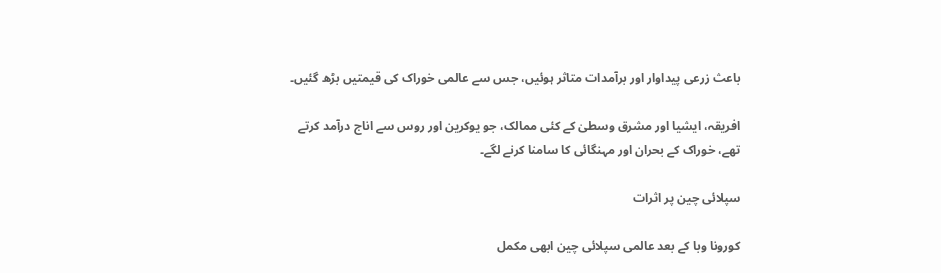باعث زرعی پیداوار اور برآمدات متاثر ہوئیں، جس سے عالمی خوراک کی قیمتیں بڑھ گئیں۔

افریقہ، ایشیا اور مشرق وسطیٰ کے کئی ممالک، جو یوکرین اور روس سے اناج درآمد کرتے تھے، خوراک کے بحران اور مہنگائی کا سامنا کرنے لگے۔

سپلائی چین پر اثرات

کورونا وبا کے بعد عالمی سپلائی چین ابھی مکمل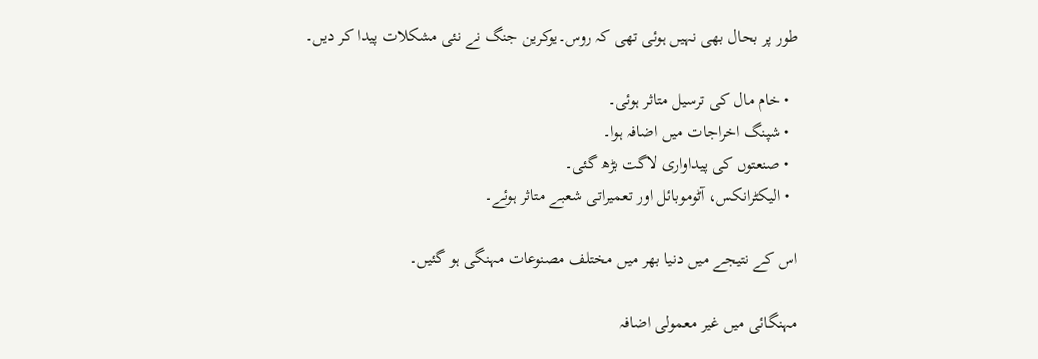طور پر بحال بھی نہیں ہوئی تھی کہ روس۔یوکرین جنگ نے نئی مشکلات پیدا کر دیں۔

  • خام مال کی ترسیل متاثر ہوئی۔
  • شپنگ اخراجات میں اضافہ ہوا۔
  • صنعتوں کی پیداواری لاگت بڑھ گئی۔
  • الیکٹرانکس، آٹوموبائل اور تعمیراتی شعبے متاثر ہوئے۔

اس کے نتیجے میں دنیا بھر میں مختلف مصنوعات مہنگی ہو گئیں۔

مہنگائی میں غیر معمولی اضافہ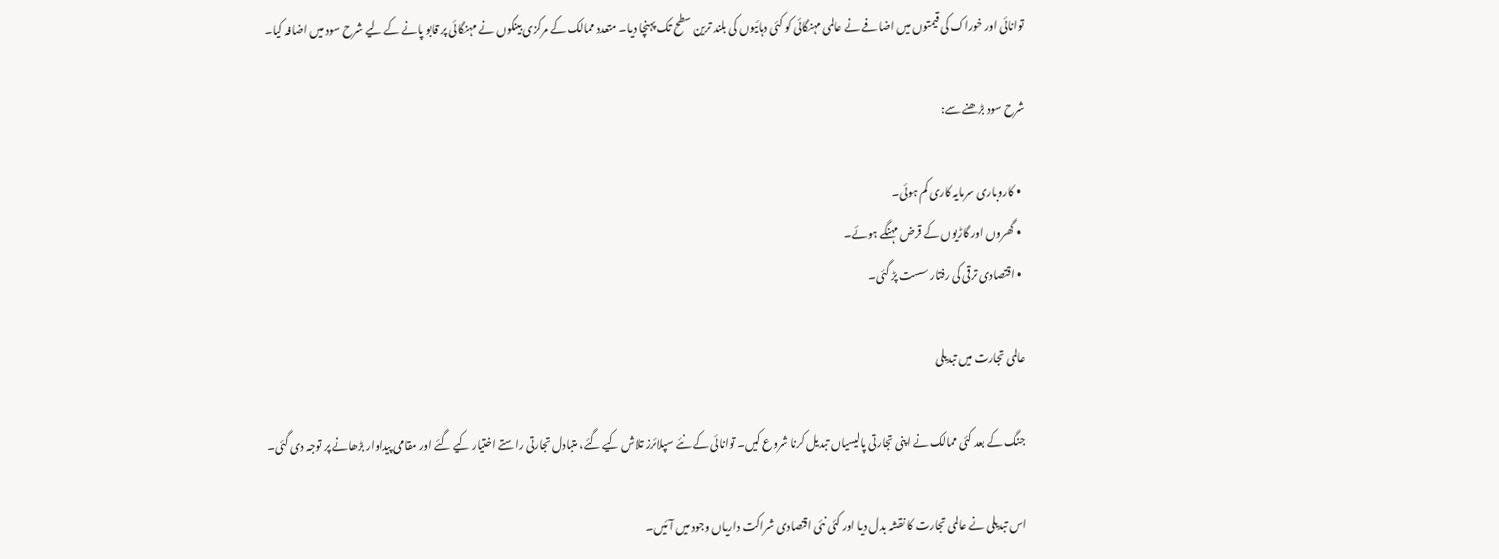توانائی اور خوراک کی قیمتوں میں اضافے نے عالمی مہنگائی کو کئی دہائیوں کی بلند ترین سطح تک پہنچا دیا۔ متعدد ممالک کے مرکزی بینکوں نے مہنگائی پر قابو پانے کے لیے شرح سود میں اضافہ کیا۔

شرح سود بڑھنے سے:

  • کاروباری سرمایہ کاری کم ہوئی۔
  • گھروں اور گاڑیوں کے قرض مہنگے ہوئے۔
  • اقتصادی ترقی کی رفتار سست پڑ گئی۔

عالمی تجارت میں تبدیلی

جنگ کے بعد کئی ممالک نے اپنی تجارتی پالیسیاں تبدیل کرنا شروع کیں۔ توانائی کے نئے سپلائرز تلاش کیے گئے، متبادل تجارتی راستے اختیار کیے گئے اور مقامی پیداوار بڑھانے پر توجہ دی گئی۔

اس تبدیلی نے عالمی تجارت کا نقشہ بدل دیا اور کئی نئی اقتصادی شراکت داریاں وجود میں آئیں۔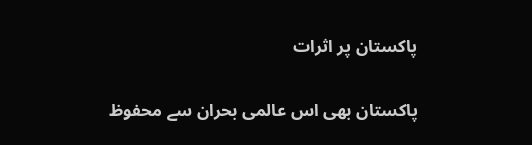پاکستان پر اثرات

پاکستان بھی اس عالمی بحران سے محفوظ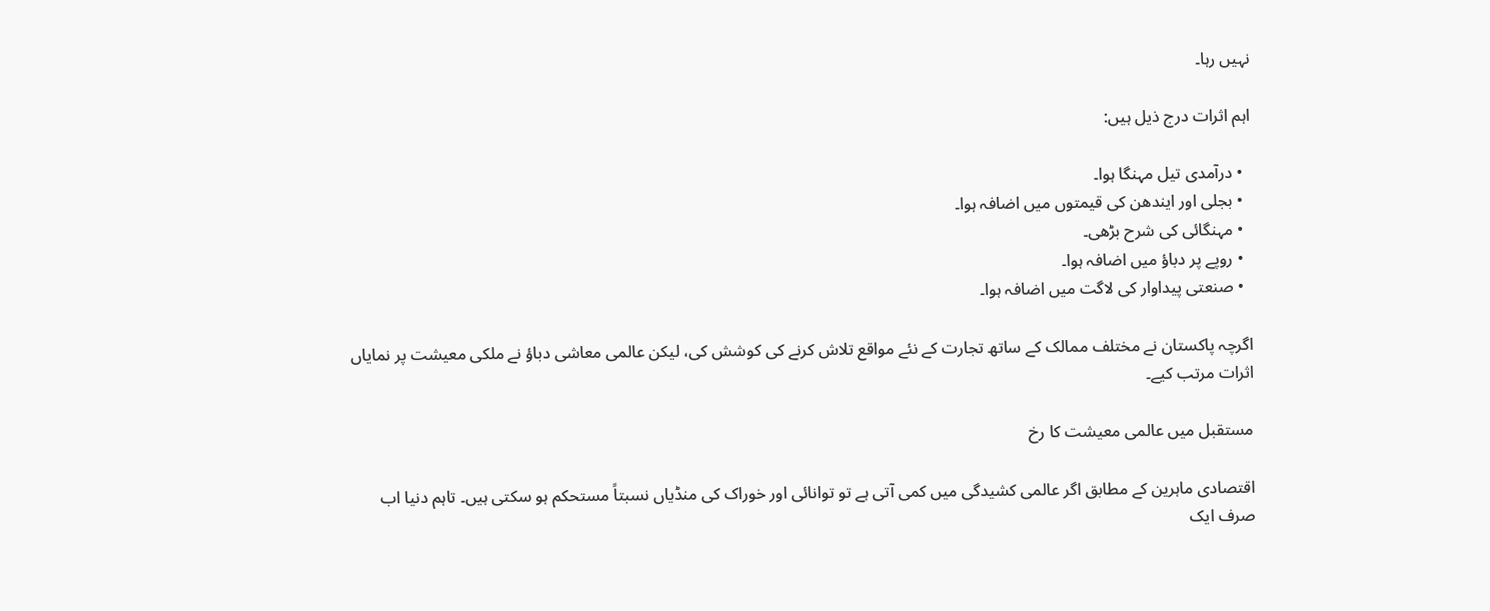نہیں رہا۔

اہم اثرات درج ذیل ہیں:

  • درآمدی تیل مہنگا ہوا۔
  • بجلی اور ایندھن کی قیمتوں میں اضافہ ہوا۔
  • مہنگائی کی شرح بڑھی۔
  • روپے پر دباؤ میں اضافہ ہوا۔
  • صنعتی پیداوار کی لاگت میں اضافہ ہوا۔

اگرچہ پاکستان نے مختلف ممالک کے ساتھ تجارت کے نئے مواقع تلاش کرنے کی کوشش کی، لیکن عالمی معاشی دباؤ نے ملکی معیشت پر نمایاں اثرات مرتب کیے۔

مستقبل میں عالمی معیشت کا رخ

اقتصادی ماہرین کے مطابق اگر عالمی کشیدگی میں کمی آتی ہے تو توانائی اور خوراک کی منڈیاں نسبتاً مستحکم ہو سکتی ہیں۔ تاہم دنیا اب صرف ایک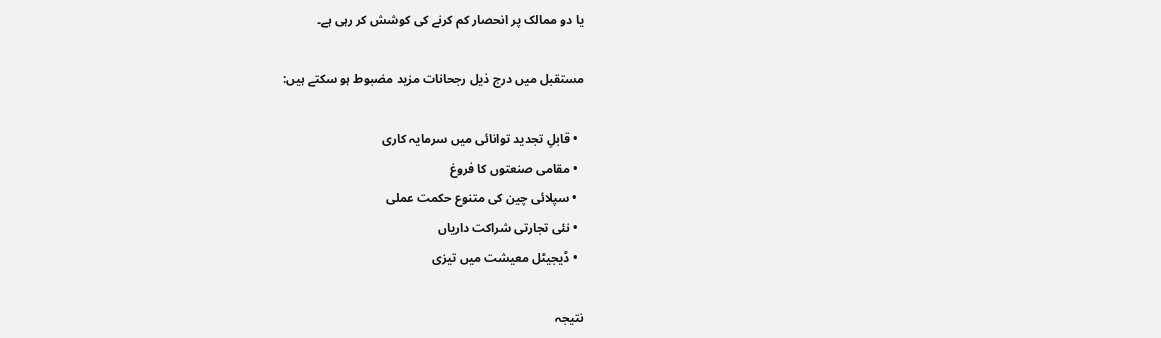یا دو ممالک پر انحصار کم کرنے کی کوشش کر رہی ہے۔

مستقبل میں درج ذیل رجحانات مزید مضبوط ہو سکتے ہیں:

  • قابلِ تجدید توانائی میں سرمایہ کاری
  • مقامی صنعتوں کا فروغ
  • سپلائی چین کی متنوع حکمت عملی
  • نئی تجارتی شراکت داریاں
  • ڈیجیٹل معیشت میں تیزی

نتیجہ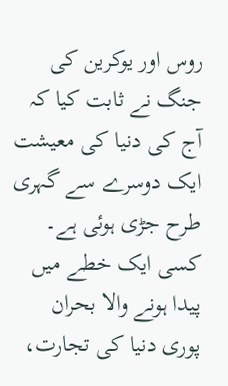روس اور یوکرین کی جنگ نے ثابت کیا کہ آج کی دنیا کی معیشت ایک دوسرے سے گہری طرح جڑی ہوئی ہے۔ کسی ایک خطے میں پیدا ہونے والا بحران پوری دنیا کی تجارت،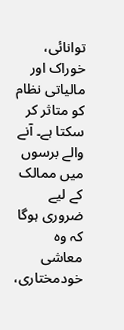توانائی، خوراک اور مالیاتی نظام کو متاثر کر سکتا ہے۔ آنے والے برسوں میں ممالک کے لیے ضروری ہوگا کہ وہ معاشی خودمختاری،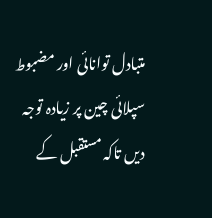متبادل توانائی اور مضبوط سپلائی چین پر زیادہ توجہ دیں تاکہ مستقبل کے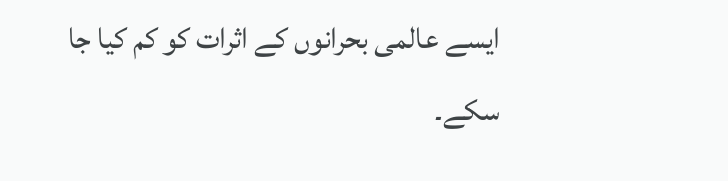ایسے عالمی بحرانوں کے اثرات کو کم کیا جا سکے۔